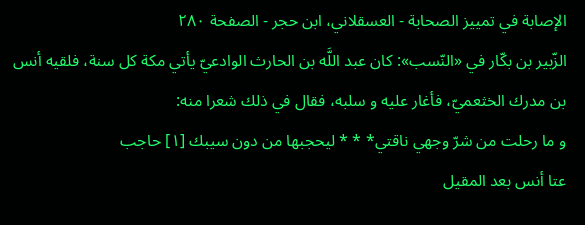الإصابة في تمييز الصحابة - العسقلاني، ابن حجر - الصفحة ٢٨٠
الزّبير بن بكّار في «النّسب»: كان عبد اللَّه بن الحارث الوادعيّ يأتي مكة كل سنة، فلقيه أنس بن مدرك الخثعميّ، فأغار عليه و سلبه، فقال في ذلك شعرا منه:
و ما رحلت من شرّ وجهي ناقتي* * * ليحجبها من دون سيبك [١] حاجب
عتا أنس بعد المقيل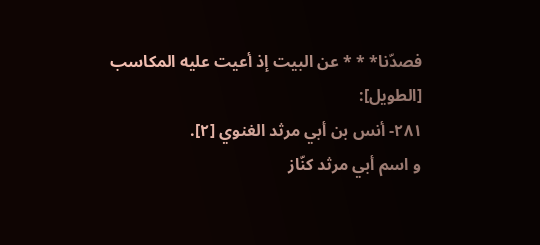فصدّنا* * * عن البيت إذ أعيت عليه المكاسب
[الطويل]:
٢٨١- أنس بن أبي مرثد الغنوي [٢].
و اسم أبي مرثد كنّاز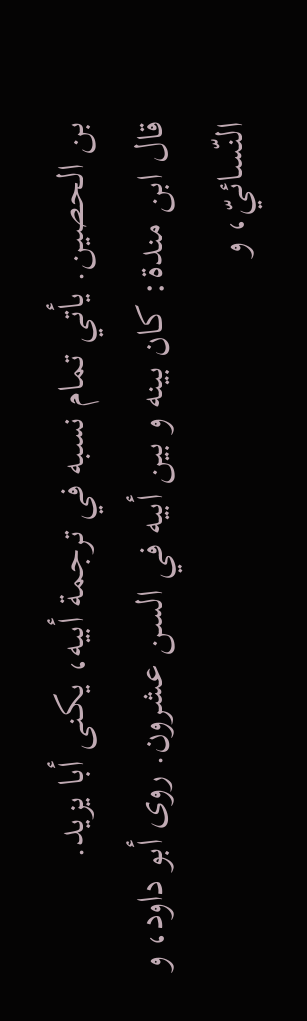بن الحصين. يأتي تمام نسبه في ترجمة أبيه، يكنى أبا يزيد.
قال ابن مندة: كان بينه و بين أبيه في السن عشرون. روى أبو داود، و النّسائيّ، و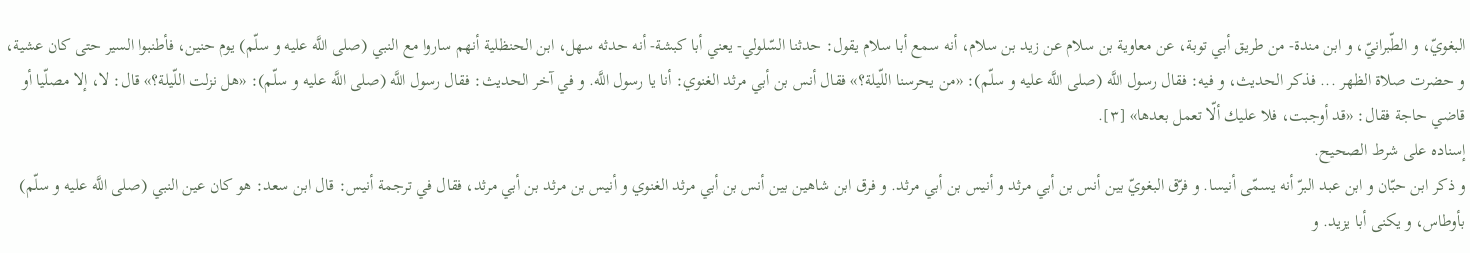البغويّ، و الطّبرانيّ، و ابن مندة- من طريق أبي توبة، عن معاوية بن سلام عن زيد بن سلام، أنه سمع أبا سلام يقول: حدثنا السّلولي- يعني أبا كبشة- أنه حدثه سهل، ابن الحنظلية أنهم ساروا مع النبي (صلى اللَّه عليه و سلّم) يوم حنين، فأطنبوا السير حتى كان عشية، و حضرت صلاة الظهر ... فذكر الحديث، و فيه: فقال رسول اللَّه (صلى اللَّه عليه و سلّم): «من يحرسنا اللّيلة؟» فقال أنس بن أبي مرثد الغنوي: أنا يا رسول اللَّه. و في آخر الحديث: فقال رسول اللَّه (صلى اللَّه عليه و سلّم): «هل نزلت اللّيلة؟» قال: لا، إلا مصلّيا أو قاضي حاجة فقال: «قد أوجبت، فلا عليك ألّا تعمل بعدها» [٣].
إسناده على شرط الصحيح.
و ذكر ابن حبّان و ابن عبد البرّ أنه يسمّى أنيسا. و فرّق البغويّ بين أنس بن أبي مرثد و أنيس بن أبي مرثد. و فرق ابن شاهين بين أنس بن أبي مرثد الغنوي و أنيس بن مرثد بن أبي مرثد، فقال في ترجمة أنيس: قال ابن سعد: هو كان عين النبي (صلى اللَّه عليه و سلّم) بأوطاس، و يكنى أبا يزيد. و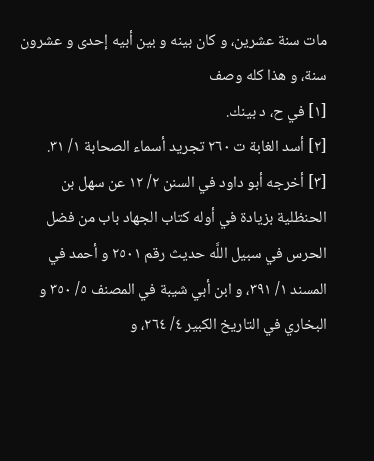مات سنة عشرين، و كان بينه و بين أبيه إحدى و عشرون سنة، و هذا كله وصف
[١] في ح، د بينك.
[٢] أسد الغابة ت ٢٦٠ تجريد أسماء الصحابة ١/ ٣١.
[٣] أخرجه أبو داود في السنن ٢/ ١٢ عن سهل بن الحنظلية بزيادة في أوله كتاب الجهاد باب من فضل الحرس في سبيل اللَّه حديث رقم ٢٥٠١ و أحمد في المسند ١/ ٣٩١، و ابن أبي شيبة في المصنف ٥/ ٣٥٠ و البخاري في التاريخ الكبير ٤/ ٢٦٤، و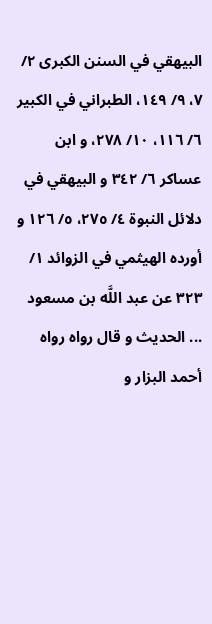البيهقي في السنن الكبرى ٢/ ٧، ٩/ ١٤٩، الطبراني في الكبير ٦/ ١١٦، ١٠/ ٢٧٨، و ابن عساكر ٦/ ٣٤٢ و البيهقي في دلائل النبوة ٤/ ٢٧٥، ٥/ ١٢٦ و أورده الهيثمي في الزوائد ١/ ٣٢٣ عن عبد اللَّه بن مسعود ... الحديث و قال رواه رواه أحمد البزار و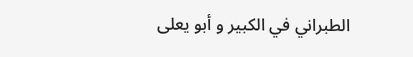الطبراني في الكبير و أبو يعلى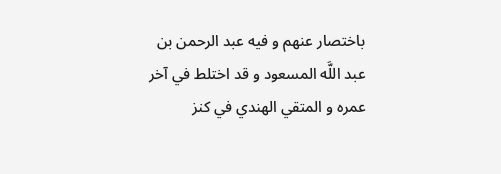باختصار عنهم و فيه عبد الرحمن بن عبد اللَّه المسعود و قد اختلط في آخر عمره و المتقي الهندي في كنز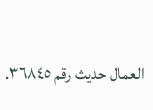العمال حديث رقم ٣٦٨٤٥.